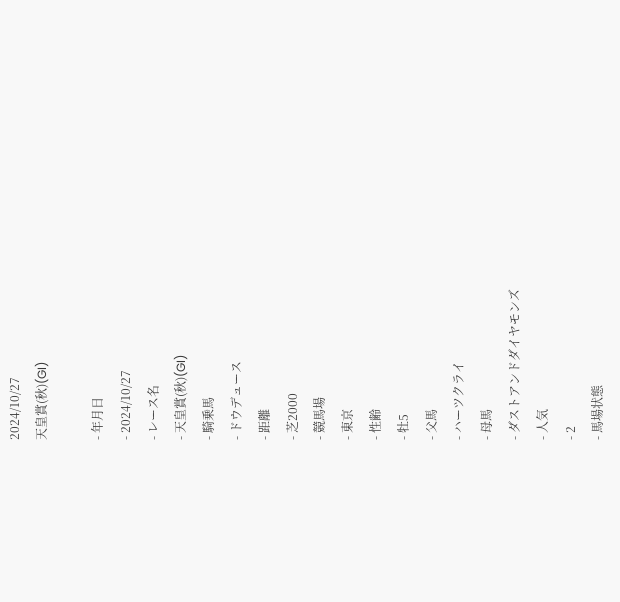2024/10/27
天皇賞(秋)(GI)

- 年月日
- 2024/10/27
- レース名
- 天皇賞(秋)(GI)
- 騎乗馬
- ドウデュース
- 距離
- 芝2000
- 競馬場
- 東京
- 性齢
- 牡5
- 父馬
- ハーツクライ
- 母馬
- ダストアンドダイヤモンズ
- 人気
- 2
- 馬場状態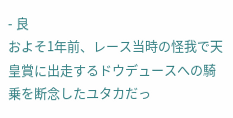- 良
およそ1年前、レース当時の怪我で天皇賞に出走するドウデュースへの騎乗を断念したユタカだっ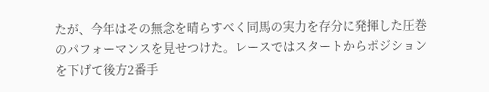たが、今年はその無念を晴らすべく同馬の実力を存分に発揮した圧巻のパフォーマンスを見せつけた。レースではスタートからポジションを下げて後方2番手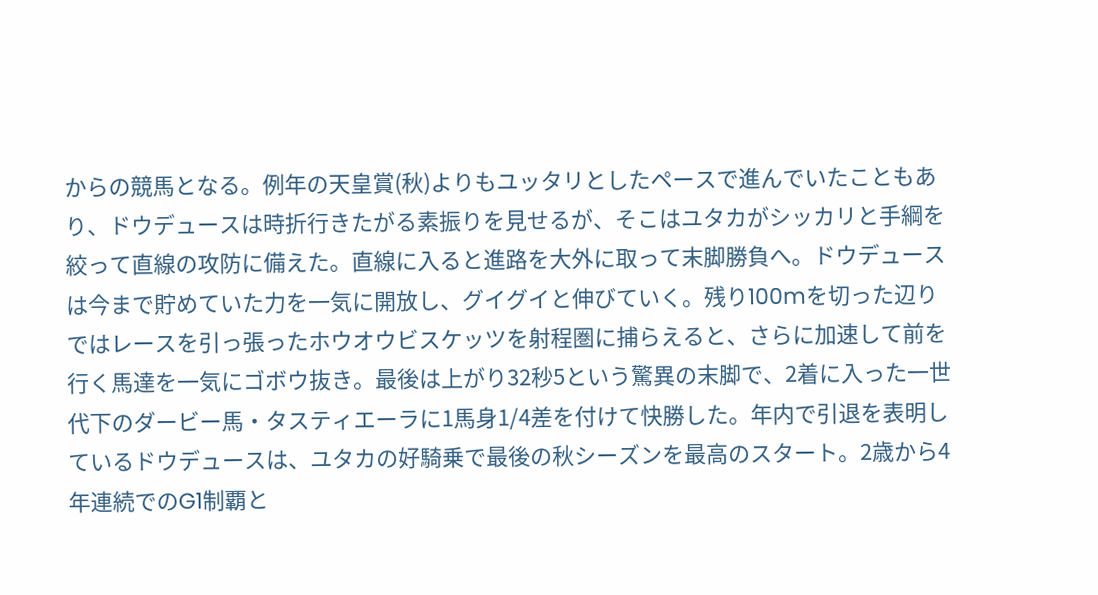からの競馬となる。例年の天皇賞(秋)よりもユッタリとしたペースで進んでいたこともあり、ドウデュースは時折行きたがる素振りを見せるが、そこはユタカがシッカリと手綱を絞って直線の攻防に備えた。直線に入ると進路を大外に取って末脚勝負へ。ドウデュースは今まで貯めていた力を一気に開放し、グイグイと伸びていく。残り100mを切った辺りではレースを引っ張ったホウオウビスケッツを射程圏に捕らえると、さらに加速して前を行く馬達を一気にゴボウ抜き。最後は上がり32秒5という驚異の末脚で、2着に入った一世代下のダービー馬・タスティエーラに1馬身1/4差を付けて快勝した。年内で引退を表明しているドウデュースは、ユタカの好騎乗で最後の秋シーズンを最高のスタート。2歳から4年連続でのG1制覇と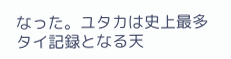なった。ユタカは史上最多タイ記録となる天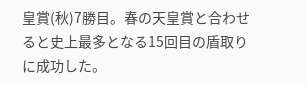皇賞(秋)7勝目。春の天皇賞と合わせると史上最多となる15回目の盾取りに成功した。